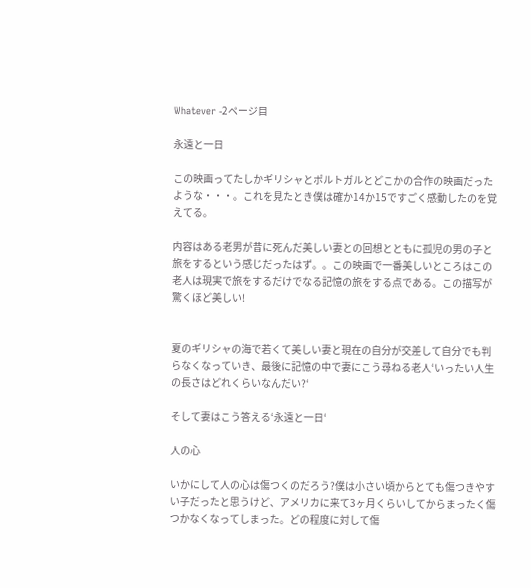Whatever -2ページ目

永遠と一日

この映画ってたしかギリシャとポルトガルとどこかの合作の映画だったような・・・。これを見たとき僕は確か14か15ですごく感動したのを覚えてる。

内容はある老男が昔に死んだ美しい妻との回想とともに孤児の男の子と旅をするという感じだったはず。。この映画で一番美しいところはこの老人は現実で旅をするだけでなる記憶の旅をする点である。この描写が驚くほど美しい!


夏のギリシャの海で若くて美しい妻と現在の自分が交差して自分でも判らなくなっていき、最後に記憶の中で妻にこう尋ねる老人‘いったい人生の長さはどれくらいなんだい?‘

そして妻はこう答える‘永遠と一日‘

人の心

いかにして人の心は傷つくのだろう?僕は小さい頃からとても傷つきやすい子だったと思うけど、アメリカに来て3ヶ月くらいしてからまったく傷つかなくなってしまった。どの程度に対して傷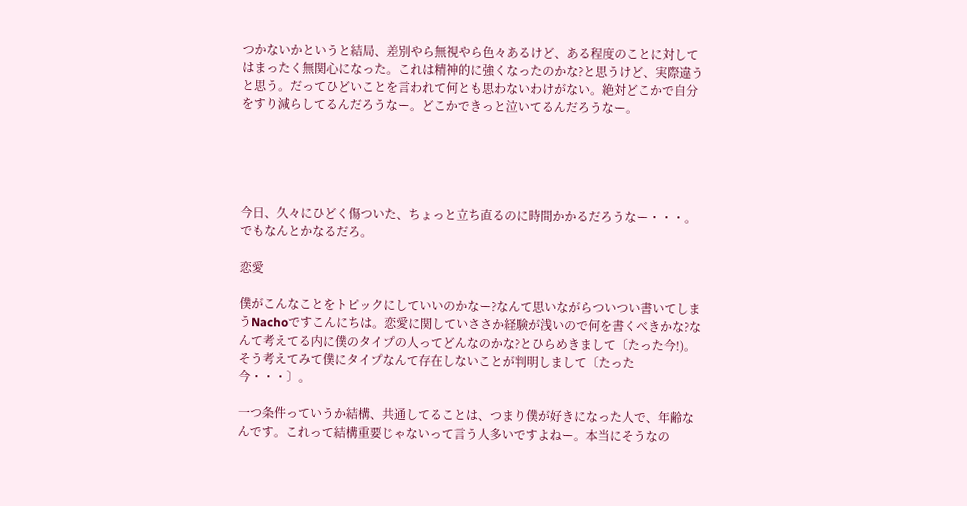つかないかというと結局、差別やら無視やら色々あるけど、ある程度のことに対してはまったく無関心になった。これは精神的に強くなったのかな?と思うけど、実際違うと思う。だってひどいことを言われて何とも思わないわけがない。絶対どこかで自分をすり減らしてるんだろうなー。どこかできっと泣いてるんだろうなー。





今日、久々にひどく傷ついた、ちょっと立ち直るのに時間かかるだろうなー・・・。でもなんとかなるだろ。

恋愛

僕がこんなことをトピックにしていいのかなー?なんて思いながらついつい書いてしまうNachoですこんにちは。恋愛に関していささか経験が浅いので何を書くべきかな?なんて考えてる内に僕のタイプの人ってどんなのかな?とひらめきまして〔たった今!)。そう考えてみて僕にタイプなんて存在しないことが判明しまして〔たった今・・・〕。

一つ条件っていうか結構、共通してることは、つまり僕が好きになった人で、年齢なんです。これって結構重要じゃないって言う人多いですよねー。本当にそうなの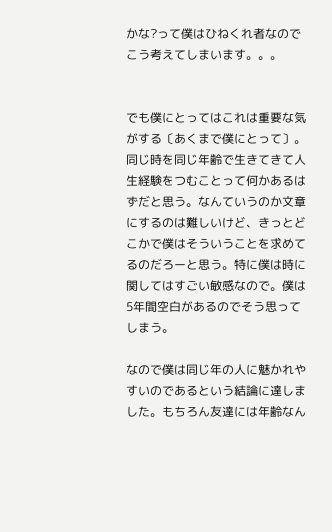かな?って僕はひねくれ者なのでこう考えてしまいます。。。


でも僕にとってはこれは重要な気がする〔あくまで僕にとって〕。同じ時を同じ年齢で生きてきて人生経験をつむことって何かあるはずだと思う。なんていうのか文章にするのは難しいけど、きっとどこかで僕はそういうことを求めてるのだろーと思う。特に僕は時に関してはすごい敏感なので。僕は5年間空白があるのでそう思ってしまう。

なので僕は同じ年の人に魅かれやすいのであるという結論に達しました。もちろん友達には年齢なん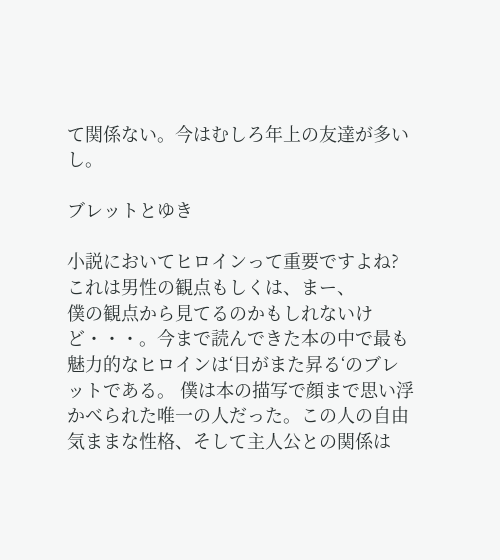て関係ない。今はむしろ年上の友達が多いし。

ブレットとゆき

小説においてヒロインって重要ですよね?これは男性の観点もしくは、まー、
僕の観点から見てるのかもしれないけど・・・。今まで読んできた本の中で最も魅力的なヒロインは‘日がまた昇る‘のブレットである。 僕は本の描写で顔まで思い浮かべられた唯一の人だった。この人の自由気ままな性格、そして主人公との関係は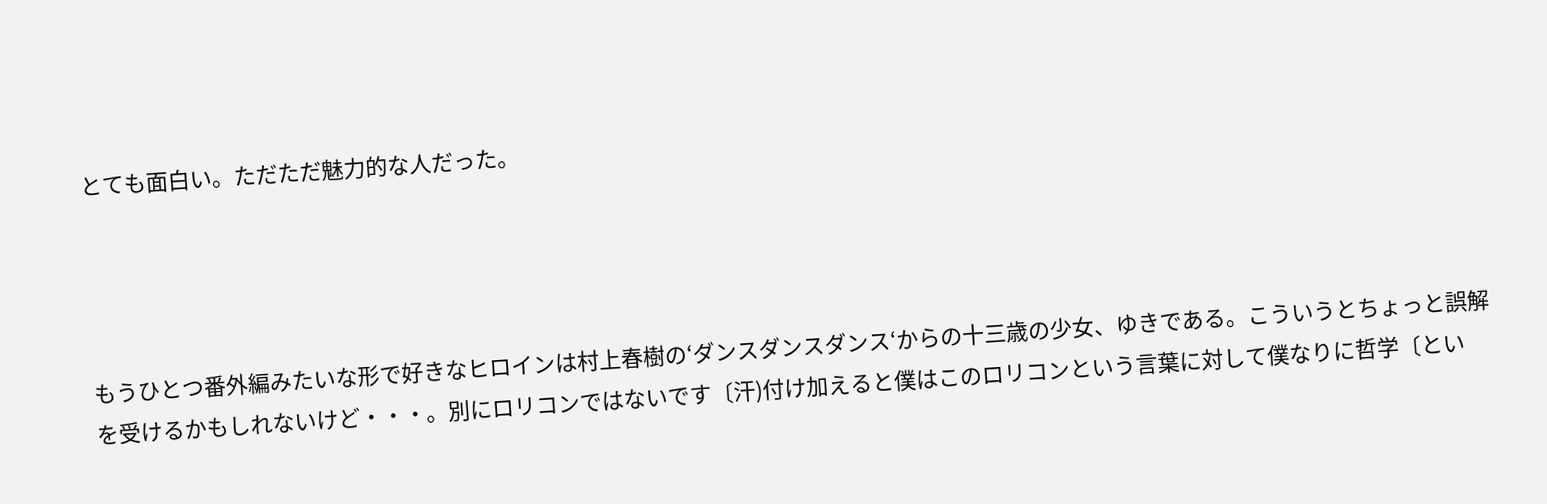とても面白い。ただただ魅力的な人だった。




もうひとつ番外編みたいな形で好きなヒロインは村上春樹の‘ダンスダンスダンス‘からの十三歳の少女、ゆきである。こういうとちょっと誤解を受けるかもしれないけど・・・。別にロリコンではないです〔汗)付け加えると僕はこのロリコンという言葉に対して僕なりに哲学〔とい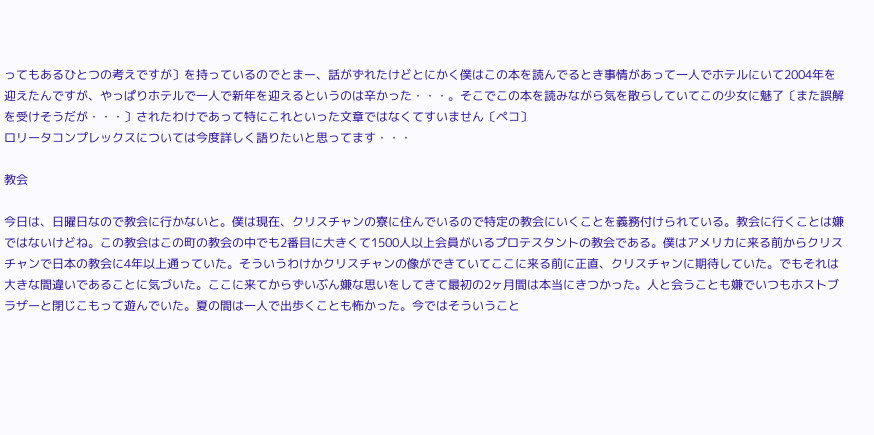ってもあるひとつの考えですが〕を持っているのでとまー、話がずれたけどとにかく僕はこの本を読んでるとき事情があって一人でホテルにいて2004年を迎えたんですが、やっぱりホテルで一人で新年を迎えるというのは辛かった・・・。そこでこの本を読みながら気を散らしていてこの少女に魅了〔また誤解を受けそうだが・・・〕されたわけであって特にこれといった文章ではなくてすいません〔ペコ〕
ロリータコンプレックスについては今度詳しく語りたいと思ってます・・・

教会

今日は、日曜日なので教会に行かないと。僕は現在、クリスチャンの寮に住んでいるので特定の教会にいくことを義務付けられている。教会に行くことは嫌ではないけどね。この教会はこの町の教会の中でも2番目に大きくて1500人以上会員がいるプロテスタントの教会である。僕はアメリカに来る前からクリスチャンで日本の教会に4年以上通っていた。そういうわけかクリスチャンの像ができていてここに来る前に正直、クリスチャンに期待していた。でもそれは大きな間違いであることに気づいた。ここに来てからずいぶん嫌な思いをしてきて最初の2ヶ月間は本当にきつかった。人と会うことも嫌でいつもホストブラザーと閉じこもって遊んでいた。夏の間は一人で出歩くことも怖かった。今ではそういうこと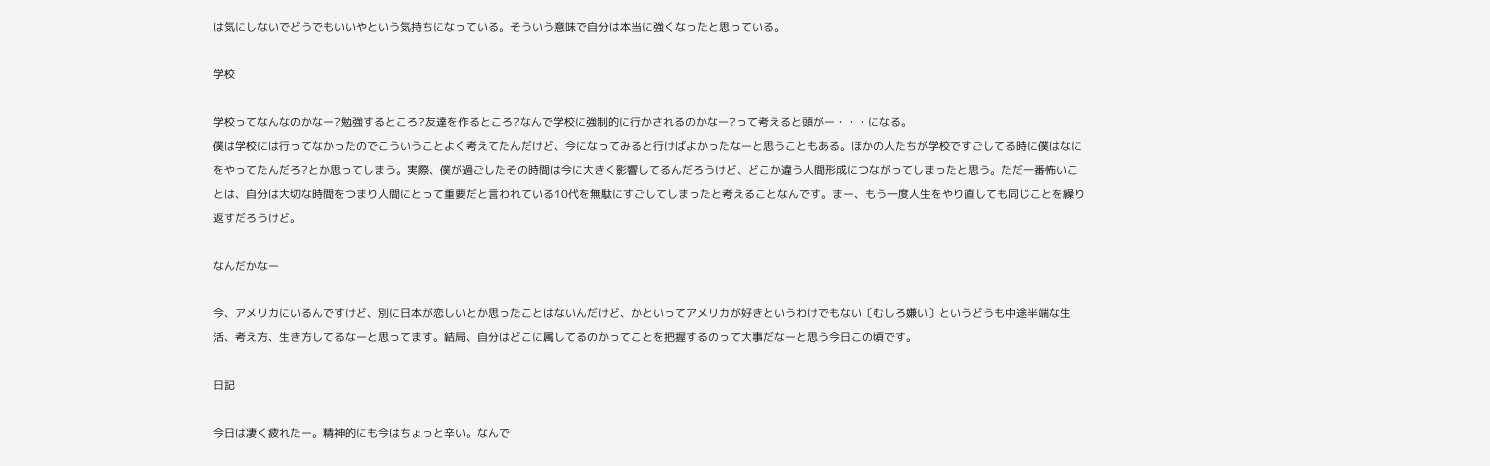は気にしないでどうでもいいやという気持ちになっている。そういう意味で自分は本当に強くなったと思っている。

学校

学校ってなんなのかなー?勉強するところ?友達を作るところ?なんで学校に強制的に行かされるのかなー?って考えると頭がー・・・になる。
僕は学校には行ってなかったのでこういうことよく考えてたんだけど、今になってみると行けばよかったなーと思うこともある。ほかの人たちが学校ですごしてる時に僕はなにをやってたんだろ?とか思ってしまう。実際、僕が過ごしたその時間は今に大きく影響してるんだろうけど、どこか違う人間形成につながってしまったと思う。ただ一番怖いことは、自分は大切な時間をつまり人間にとって重要だと言われている10代を無駄にすごしてしまったと考えることなんです。まー、もう一度人生をやり直しても同じことを繰り返すだろうけど。

なんだかなー

今、アメリカにいるんですけど、別に日本が恋しいとか思ったことはないんだけど、かといってアメリカが好きというわけでもない〔むしろ嫌い〕というどうも中途半端な生活、考え方、生き方してるなーと思ってます。結局、自分はどこに属してるのかってことを把握するのって大事だなーと思う今日この頃です。

日記

今日は凄く疲れたー。精神的にも今はちょっと辛い。なんで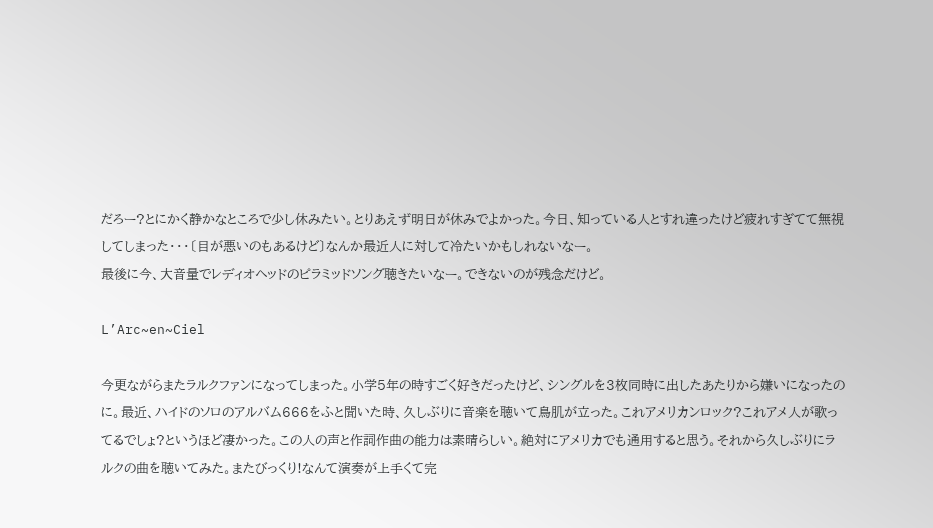だろー?とにかく静かなところで少し休みたい。とりあえず明日が休みでよかった。今日、知っている人とすれ違ったけど疲れすぎてて無視してしまった・・・〔目が悪いのもあるけど〕なんか最近人に対して冷たいかもしれないなー。
最後に今、大音量でレディオヘッドのピラミッドソング聴きたいなー。できないのが残念だけど。

L’Arc~en~Ciel

今更ながらまたラルクファンになってしまった。小学5年の時すごく好きだったけど、シングルを3枚同時に出したあたりから嫌いになったのに。最近、ハイドのソロのアルバム666をふと聞いた時、久しぶりに音楽を聴いて鳥肌が立った。これアメリカンロック?これアメ人が歌ってるでしょ?というほど凄かった。この人の声と作詞作曲の能力は素晴らしい。絶対にアメリカでも通用すると思う。それから久しぶりにラルクの曲を聴いてみた。またびっくり!なんて演奏が上手くて完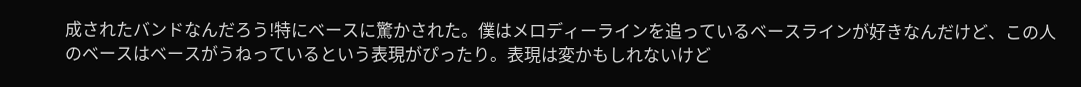成されたバンドなんだろう!特にベースに驚かされた。僕はメロディーラインを追っているベースラインが好きなんだけど、この人のベースはベースがうねっているという表現がぴったり。表現は変かもしれないけど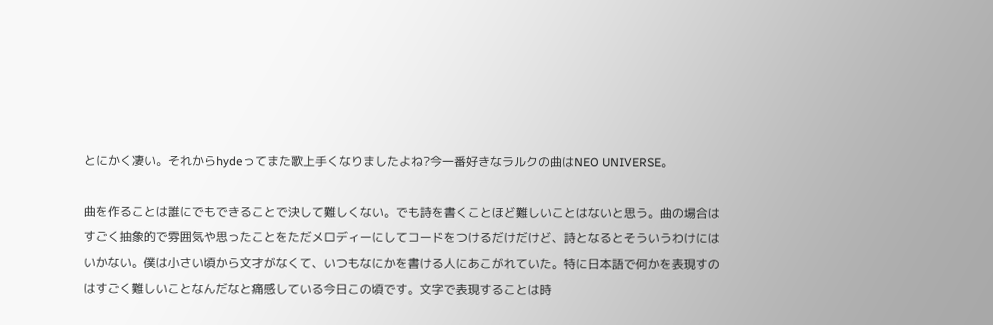とにかく凄い。それからhydeってまた歌上手くなりましたよね?今一番好きなラルクの曲はNEO UNIVERSE。

曲を作ることは誰にでもできることで決して難しくない。でも詩を書くことほど難しいことはないと思う。曲の場合はすごく抽象的で雰囲気や思ったことをただメロディーにしてコードをつけるだけだけど、詩となるとそういうわけにはいかない。僕は小さい頃から文才がなくて、いつもなにかを書ける人にあこがれていた。特に日本語で何かを表現すのはすごく難しいことなんだなと痛感している今日この頃です。文字で表現することは時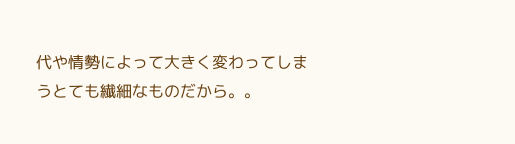代や情勢によって大きく変わってしまうとても繊細なものだから。。